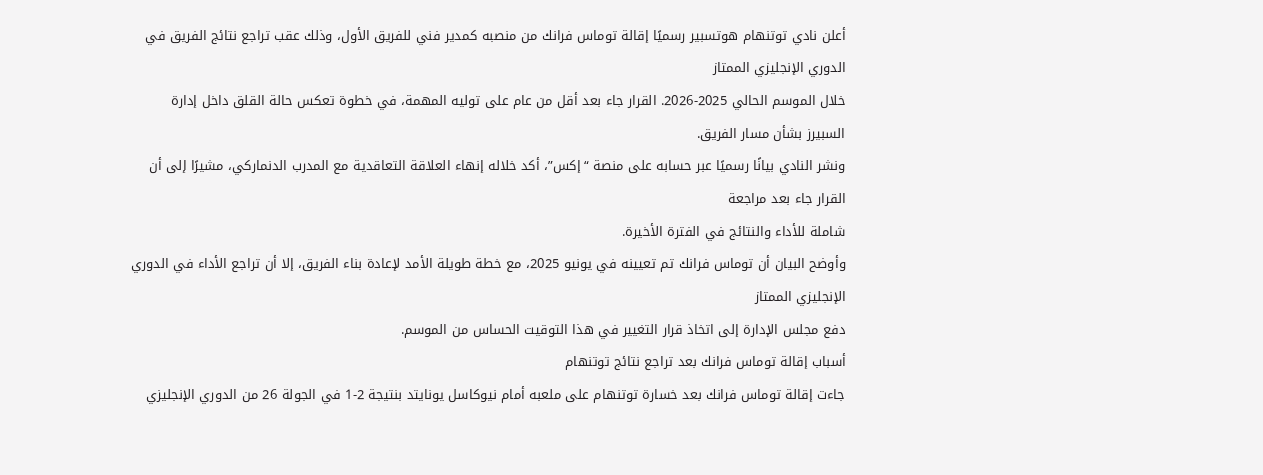أعلن نادي توتنهام هوتسبير رسميًا إقالة توماس فرانك من منصبه كمدير فني للفريق الأول، وذلك عقب تراجع نتائج الفريق في الدوري الإنجليزي الممتاز
خلال الموسم الحالي 2025-2026. القرار جاء بعد أقل من عام على توليه المهمة، في خطوة تعكس حالة القلق داخل إدارة السبيرز بشأن مسار الفريق.
ونشر النادي بيانًا رسميًا عبر حسابه على منصة “إكس”، أكد خلاله إنهاء العلاقة التعاقدية مع المدرب الدنماركي، مشيرًا إلى أن القرار جاء بعد مراجعة
شاملة للأداء والنتائج في الفترة الأخيرة.
وأوضح البيان أن توماس فرانك تم تعيينه في يونيو 2025، مع خطة طويلة الأمد لإعادة بناء الفريق، إلا أن تراجع الأداء في الدوري الإنجليزي الممتاز
دفع مجلس الإدارة إلى اتخاذ قرار التغيير في هذا التوقيت الحساس من الموسم.
أسباب إقالة توماس فرانك بعد تراجع نتائج توتنهام
جاءت إقالة توماس فرانك بعد خسارة توتنهام على ملعبه أمام نيوكاسل يونايتد بنتيجة 2-1 في الجولة 26 من الدوري الإنجليزي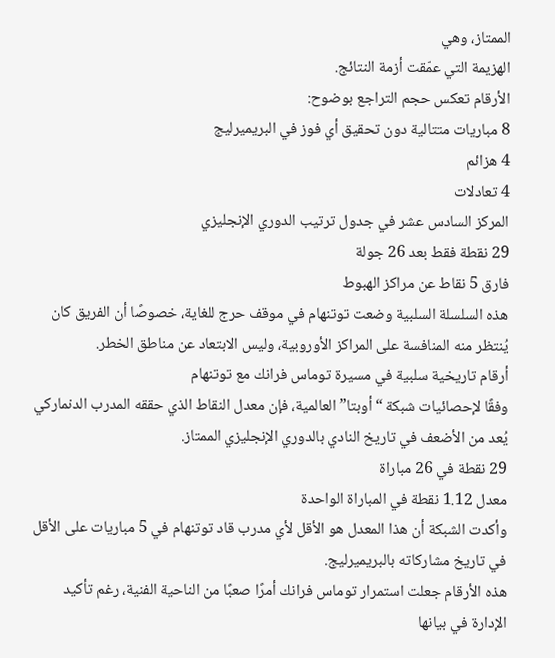الممتاز، وهي
الهزيمة التي عمّقت أزمة النتائج.
الأرقام تعكس حجم التراجع بوضوح:
8 مباريات متتالية دون تحقيق أي فوز في البريميرليج
4 هزائم
4 تعادلات
المركز السادس عشر في جدول ترتيب الدوري الإنجليزي
29 نقطة فقط بعد 26 جولة
فارق 5 نقاط عن مراكز الهبوط
هذه السلسلة السلبية وضعت توتنهام في موقف حرج للغاية، خصوصًا أن الفريق كان يُنتظر منه المنافسة على المراكز الأوروبية، وليس الابتعاد عن مناطق الخطر.
أرقام تاريخية سلبية في مسيرة توماس فرانك مع توتنهام
وفقًا لإحصائيات شبكة “أوبتا” العالمية، فإن معدل النقاط الذي حققه المدرب الدنماركي يُعد من الأضعف في تاريخ النادي بالدوري الإنجليزي الممتاز.
29 نقطة في 26 مباراة
معدل 1.12 نقطة في المباراة الواحدة
وأكدت الشبكة أن هذا المعدل هو الأقل لأي مدرب قاد توتنهام في 5 مباريات على الأقل في تاريخ مشاركاته بالبريميرليج.
هذه الأرقام جعلت استمرار توماس فرانك أمرًا صعبًا من الناحية الفنية، رغم تأكيد الإدارة في بيانها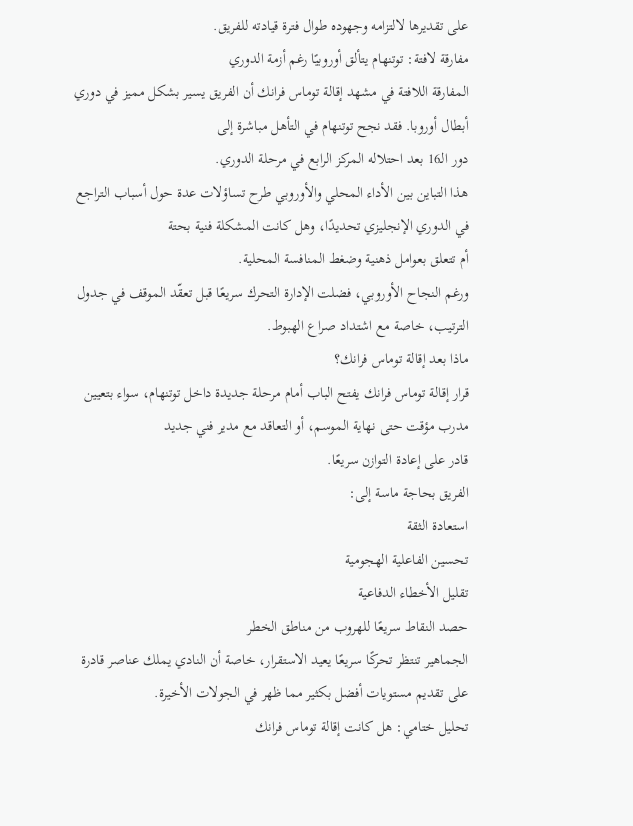على تقديرها لالتزامه وجهوده طوال فترة قيادته للفريق.
مفارقة لافتة: توتنهام يتألق أوروبيًا رغم أزمة الدوري
المفارقة اللافتة في مشهد إقالة توماس فرانك أن الفريق يسير بشكل مميز في دوري أبطال أوروبا. فقد نجح توتنهام في التأهل مباشرة إلى
دور الـ16 بعد احتلاله المركز الرابع في مرحلة الدوري.
هذا التباين بين الأداء المحلي والأوروبي طرح تساؤلات عدة حول أسباب التراجع في الدوري الإنجليزي تحديدًا، وهل كانت المشكلة فنية بحتة
أم تتعلق بعوامل ذهنية وضغط المنافسة المحلية.
ورغم النجاح الأوروبي، فضلت الإدارة التحرك سريعًا قبل تعقّد الموقف في جدول الترتيب، خاصة مع اشتداد صراع الهبوط.
ماذا بعد إقالة توماس فرانك؟
قرار إقالة توماس فرانك يفتح الباب أمام مرحلة جديدة داخل توتنهام، سواء بتعيين مدرب مؤقت حتى نهاية الموسم، أو التعاقد مع مدير فني جديد
قادر على إعادة التوازن سريعًا.
الفريق بحاجة ماسة إلى:
استعادة الثقة
تحسين الفاعلية الهجومية
تقليل الأخطاء الدفاعية
حصد النقاط سريعًا للهروب من مناطق الخطر
الجماهير تنتظر تحركًا سريعًا يعيد الاستقرار، خاصة أن النادي يملك عناصر قادرة على تقديم مستويات أفضل بكثير مما ظهر في الجولات الأخيرة.
تحليل ختامي: هل كانت إقالة توماس فرانك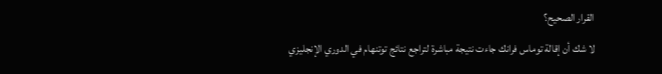القرار الصحيح؟
لا شك أن إقالة توماس فرانك جاءت نتيجة مباشرة لتراجع نتائج توتنهام في الدوري الإنجليزي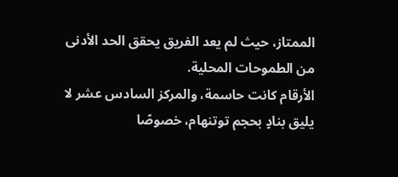الممتاز، حيث لم يعد الفريق يحقق الحد الأدنى من الطموحات المحلية.
الأرقام كانت حاسمة، والمركز السادس عشر لا يليق بنادٍ بحجم توتنهام، خصوصًا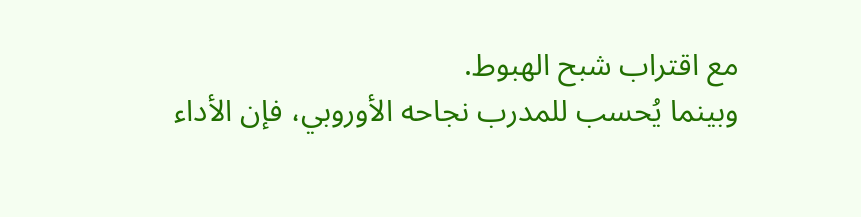مع اقتراب شبح الهبوط.
وبينما يُحسب للمدرب نجاحه الأوروبي، فإن الأداء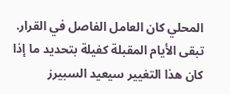المحلي كان العامل الفاصل في القرار.
تبقى الأيام المقبلة كفيلة بتحديد ما إذا كان هذا التغيير سيعيد السبيرز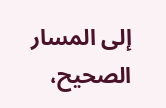إلى المسار الصحيح،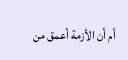أم أن الأزمة أعمق من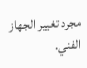مجرد تغيير الجهاز الفني.